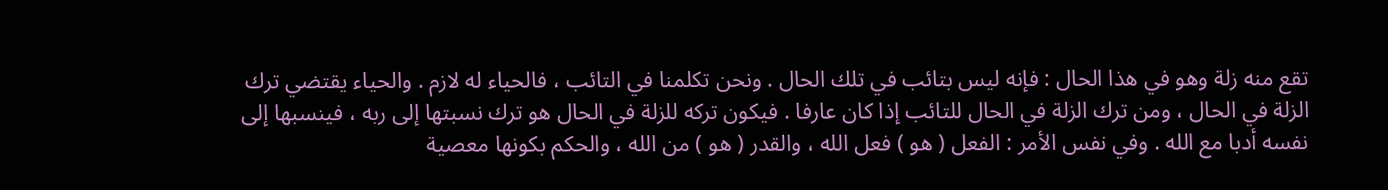تقع منه زلة وهو في هذا الحال : فإنه ليس بتائب في تلك الحال . ونحن تكلمنا في التائب ، فالحياء له لازم . والحياء يقتضي ترك الزلة في الحال ، ومن ترك الزلة في الحال للتائب إذا كان عارفا . فيكون تركه للزلة في الحال هو ترك نسبتها إلى ربه ، فينسبها إلى نفسه أدبا مع الله . وفي نفس الأمر : الفعل ( هو ) فعل الله ، والقدر ( هو ) من الله ، والحكم بكونها معصية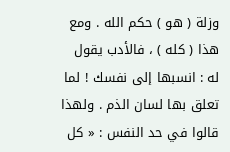وزلة ( هو ) حكم الله . ومع هذا ( كله ) ، فالأدب يقول له : انسبها إلى نفسك ! لما تعلق بها لسان الذم . ولهذا قالوا في حد النفس : « كل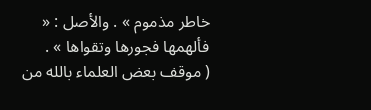خاطر مذموم » . والأصل : « فألهمها فجورها وتقواها » .
( موقف بعض العلماء بالله من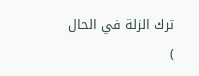ترك الزلة في الحال )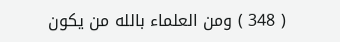( 348 ) ومن العلماء بالله من يكون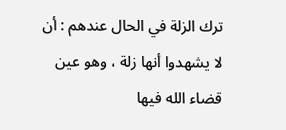ترك الزلة في الحال عندهم : أن لا يشهدوا أنها زلة ، وهو عين قضاء الله فيها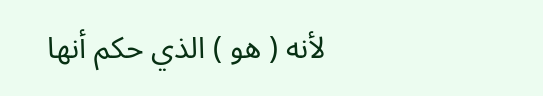لأنه ( هو ) الذي حكم أنها